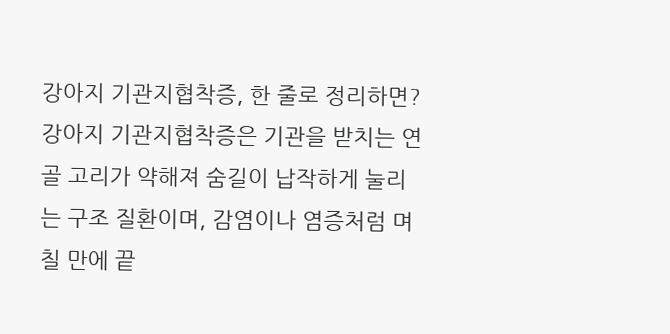강아지 기관지협착증, 한 줄로 정리하면?
강아지 기관지협착증은 기관을 받치는 연골 고리가 약해져 숨길이 납작하게 눌리는 구조 질환이며, 감염이나 염증처럼 며칠 만에 끝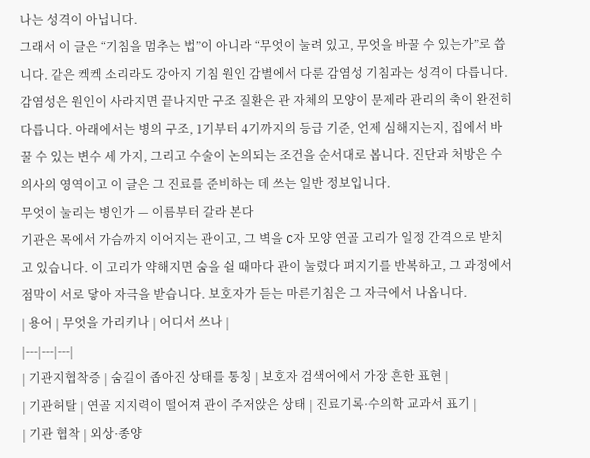나는 성격이 아닙니다.
그래서 이 글은 “기침을 멈추는 법”이 아니라 “무엇이 눌려 있고, 무엇을 바꿀 수 있는가”로 씁니다. 같은 켁켁 소리라도 강아지 기침 원인 감별에서 다룬 감염성 기침과는 성격이 다릅니다. 감염성은 원인이 사라지면 끝나지만 구조 질환은 관 자체의 모양이 문제라 관리의 축이 완전히 다릅니다. 아래에서는 병의 구조, 1기부터 4기까지의 등급 기준, 언제 심해지는지, 집에서 바꿀 수 있는 변수 세 가지, 그리고 수술이 논의되는 조건을 순서대로 봅니다. 진단과 처방은 수의사의 영역이고 이 글은 그 진료를 준비하는 데 쓰는 일반 정보입니다.
무엇이 눌리는 병인가 — 이름부터 갈라 본다
기관은 목에서 가슴까지 이어지는 관이고, 그 벽을 C자 모양 연골 고리가 일정 간격으로 받치고 있습니다. 이 고리가 약해지면 숨을 쉴 때마다 관이 눌렸다 펴지기를 반복하고, 그 과정에서 점막이 서로 닿아 자극을 받습니다. 보호자가 듣는 마른기침은 그 자극에서 나옵니다.
| 용어 | 무엇을 가리키나 | 어디서 쓰나 |
|---|---|---|
| 기관지협착증 | 숨길이 좁아진 상태를 통칭 | 보호자 검색어에서 가장 흔한 표현 |
| 기관허탈 | 연골 지지력이 떨어져 관이 주저앉은 상태 | 진료기록·수의학 교과서 표기 |
| 기관 협착 | 외상·종양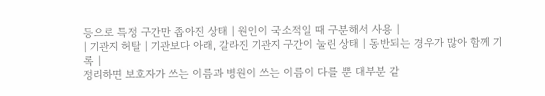등으로 특정 구간만 좁아진 상태 | 원인이 국소적일 때 구분해서 사용 |
| 기관지 허탈 | 기관보다 아래, 갈라진 기관지 구간이 눌린 상태 | 동반되는 경우가 많아 함께 기록 |
정리하면 보호자가 쓰는 이름과 병원이 쓰는 이름이 다를 뿐 대부분 같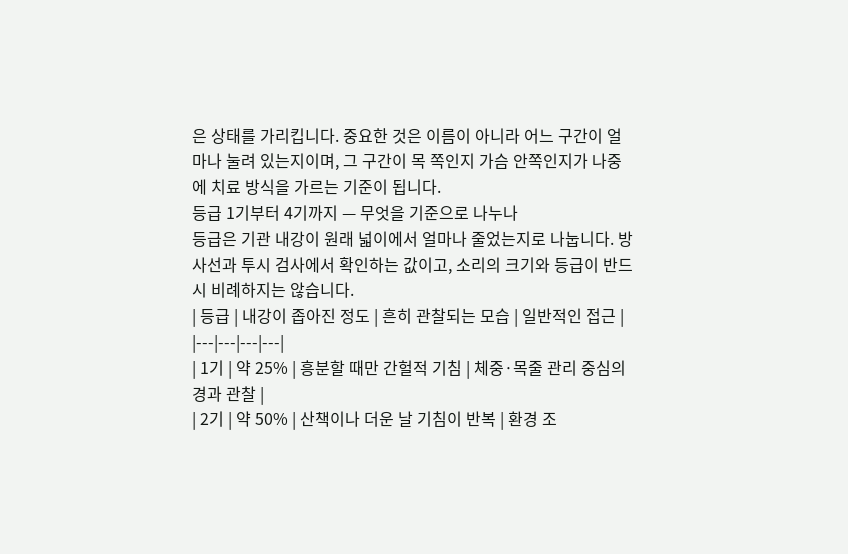은 상태를 가리킵니다. 중요한 것은 이름이 아니라 어느 구간이 얼마나 눌려 있는지이며, 그 구간이 목 쪽인지 가슴 안쪽인지가 나중에 치료 방식을 가르는 기준이 됩니다.
등급 1기부터 4기까지 — 무엇을 기준으로 나누나
등급은 기관 내강이 원래 넓이에서 얼마나 줄었는지로 나눕니다. 방사선과 투시 검사에서 확인하는 값이고, 소리의 크기와 등급이 반드시 비례하지는 않습니다.
| 등급 | 내강이 좁아진 정도 | 흔히 관찰되는 모습 | 일반적인 접근 |
|---|---|---|---|
| 1기 | 약 25% | 흥분할 때만 간헐적 기침 | 체중·목줄 관리 중심의 경과 관찰 |
| 2기 | 약 50% | 산책이나 더운 날 기침이 반복 | 환경 조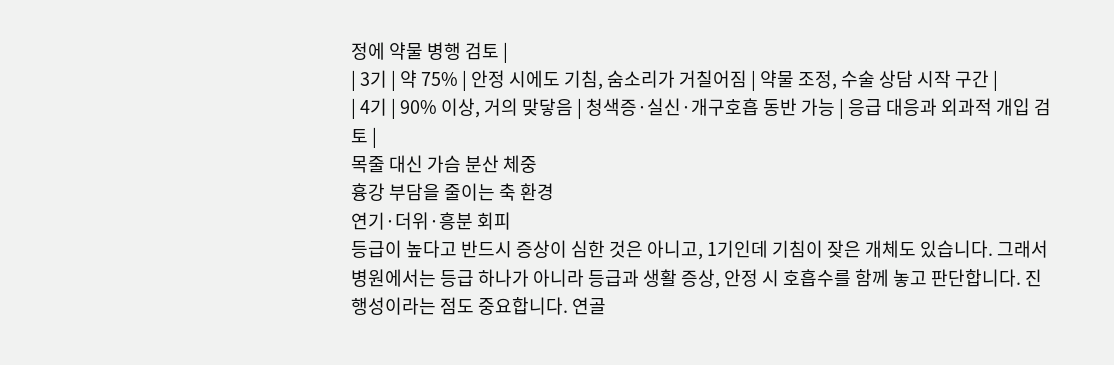정에 약물 병행 검토 |
| 3기 | 약 75% | 안정 시에도 기침, 숨소리가 거칠어짐 | 약물 조정, 수술 상담 시작 구간 |
| 4기 | 90% 이상, 거의 맞닿음 | 청색증·실신·개구호흡 동반 가능 | 응급 대응과 외과적 개입 검토 |
목줄 대신 가슴 분산 체중
흉강 부담을 줄이는 축 환경
연기·더위·흥분 회피
등급이 높다고 반드시 증상이 심한 것은 아니고, 1기인데 기침이 잦은 개체도 있습니다. 그래서 병원에서는 등급 하나가 아니라 등급과 생활 증상, 안정 시 호흡수를 함께 놓고 판단합니다. 진행성이라는 점도 중요합니다. 연골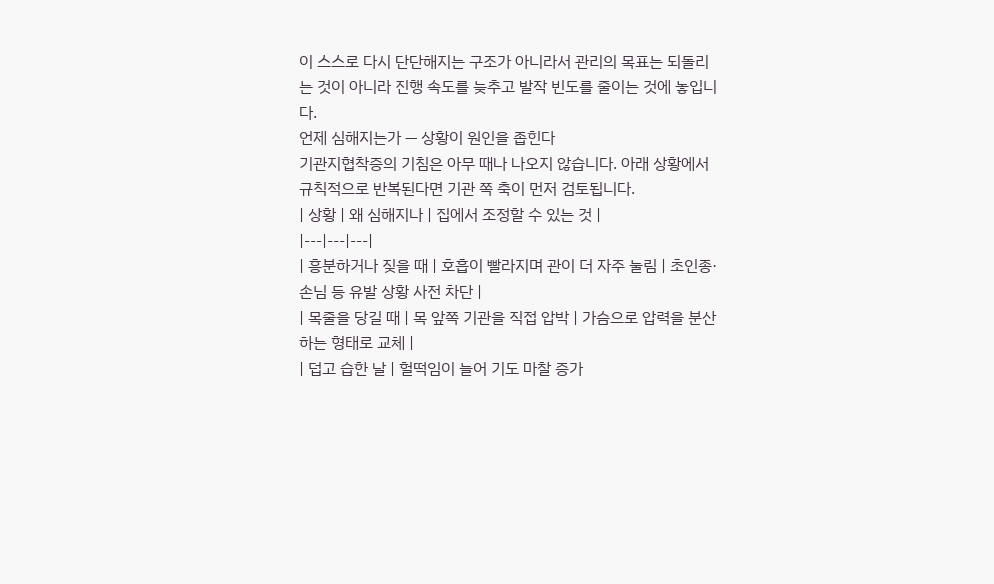이 스스로 다시 단단해지는 구조가 아니라서 관리의 목표는 되돌리는 것이 아니라 진행 속도를 늦추고 발작 빈도를 줄이는 것에 놓입니다.
언제 심해지는가 — 상황이 원인을 좁힌다
기관지협착증의 기침은 아무 때나 나오지 않습니다. 아래 상황에서 규칙적으로 반복된다면 기관 쪽 축이 먼저 검토됩니다.
| 상황 | 왜 심해지나 | 집에서 조정할 수 있는 것 |
|---|---|---|
| 흥분하거나 짖을 때 | 호흡이 빨라지며 관이 더 자주 눌림 | 초인종·손님 등 유발 상황 사전 차단 |
| 목줄을 당길 때 | 목 앞쪽 기관을 직접 압박 | 가슴으로 압력을 분산하는 형태로 교체 |
| 덥고 습한 날 | 헐떡임이 늘어 기도 마찰 증가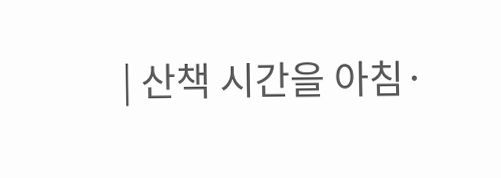| 산책 시간을 아침·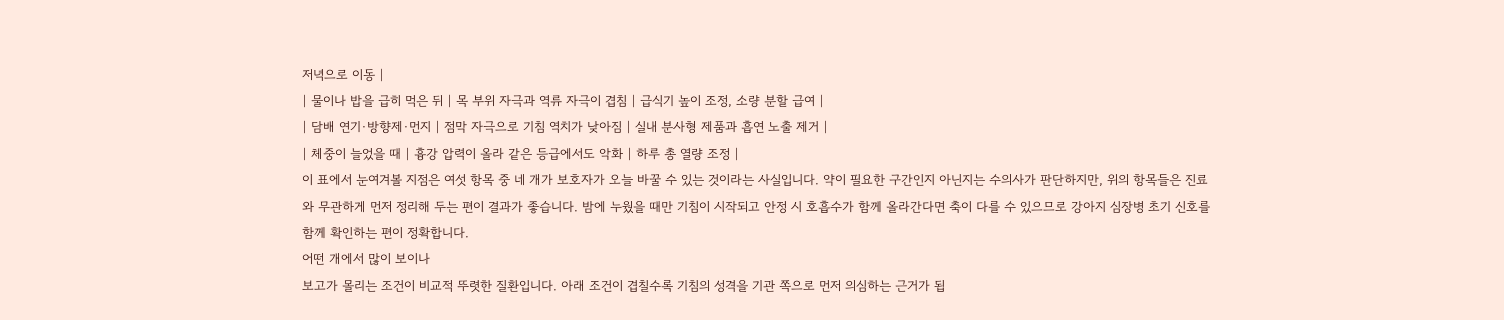저녁으로 이동 |
| 물이나 밥을 급히 먹은 뒤 | 목 부위 자극과 역류 자극이 겹침 | 급식기 높이 조정, 소량 분할 급여 |
| 담배 연기·방향제·먼지 | 점막 자극으로 기침 역치가 낮아짐 | 실내 분사형 제품과 흡연 노출 제거 |
| 체중이 늘었을 때 | 흉강 압력이 올라 같은 등급에서도 악화 | 하루 총 열량 조정 |
이 표에서 눈여겨볼 지점은 여섯 항목 중 네 개가 보호자가 오늘 바꿀 수 있는 것이라는 사실입니다. 약이 필요한 구간인지 아닌지는 수의사가 판단하지만, 위의 항목들은 진료와 무관하게 먼저 정리해 두는 편이 결과가 좋습니다. 밤에 누웠을 때만 기침이 시작되고 안정 시 호흡수가 함께 올라간다면 축이 다를 수 있으므로 강아지 심장병 초기 신호를 함께 확인하는 편이 정확합니다.
어떤 개에서 많이 보이나
보고가 몰리는 조건이 비교적 뚜렷한 질환입니다. 아래 조건이 겹칠수록 기침의 성격을 기관 쪽으로 먼저 의심하는 근거가 됩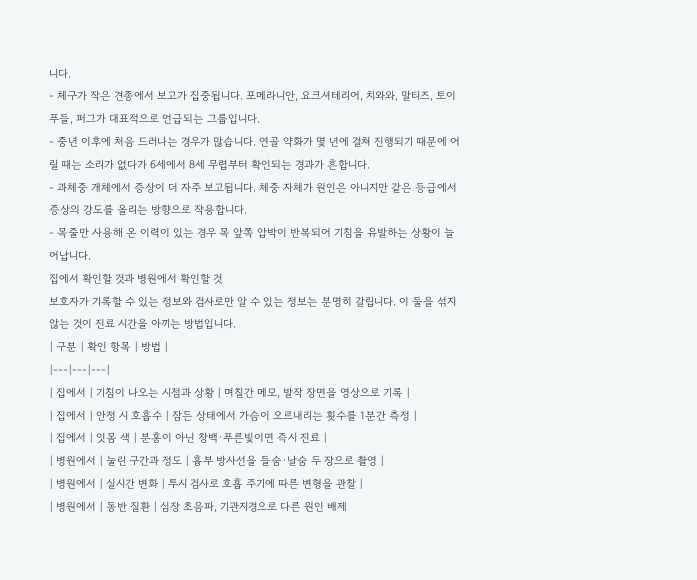니다.
- 체구가 작은 견종에서 보고가 집중됩니다. 포메라니안, 요크셔테리어, 치와와, 말티즈, 토이푸들, 퍼그가 대표적으로 언급되는 그룹입니다.
- 중년 이후에 처음 드러나는 경우가 많습니다. 연골 약화가 몇 년에 걸쳐 진행되기 때문에 어릴 때는 소리가 없다가 6세에서 8세 무렵부터 확인되는 경과가 흔합니다.
- 과체중 개체에서 증상이 더 자주 보고됩니다. 체중 자체가 원인은 아니지만 같은 등급에서 증상의 강도를 올리는 방향으로 작용합니다.
- 목줄만 사용해 온 이력이 있는 경우 목 앞쪽 압박이 반복되어 기침을 유발하는 상황이 늘어납니다.
집에서 확인할 것과 병원에서 확인할 것
보호자가 기록할 수 있는 정보와 검사로만 알 수 있는 정보는 분명히 갈립니다. 이 둘을 섞지 않는 것이 진료 시간을 아끼는 방법입니다.
| 구분 | 확인 항목 | 방법 |
|---|---|---|
| 집에서 | 기침이 나오는 시점과 상황 | 며칠간 메모, 발작 장면을 영상으로 기록 |
| 집에서 | 안정 시 호흡수 | 잠든 상태에서 가슴이 오르내리는 횟수를 1분간 측정 |
| 집에서 | 잇몸 색 | 분홍이 아닌 창백·푸른빛이면 즉시 진료 |
| 병원에서 | 눌린 구간과 정도 | 흉부 방사선을 들숨·날숨 두 장으로 촬영 |
| 병원에서 | 실시간 변화 | 투시 검사로 호흡 주기에 따른 변형을 관찰 |
| 병원에서 | 동반 질환 | 심장 초음파, 기관지경으로 다른 원인 배제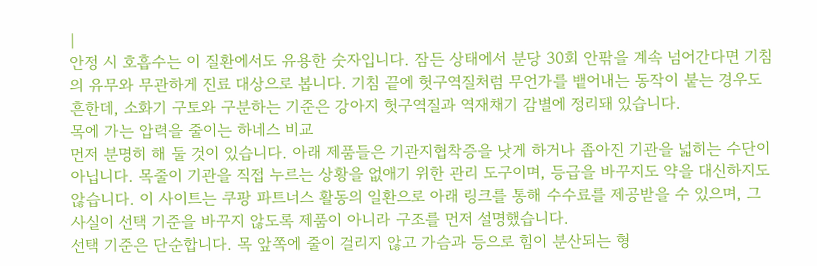|
안정 시 호흡수는 이 질환에서도 유용한 숫자입니다. 잠든 상태에서 분당 30회 안팎을 계속 넘어간다면 기침의 유무와 무관하게 진료 대상으로 봅니다. 기침 끝에 헛구역질처럼 무언가를 뱉어내는 동작이 붙는 경우도 흔한데, 소화기 구토와 구분하는 기준은 강아지 헛구역질과 역재채기 감별에 정리돼 있습니다.
목에 가는 압력을 줄이는 하네스 비교
먼저 분명히 해 둘 것이 있습니다. 아래 제품들은 기관지협착증을 낫게 하거나 좁아진 기관을 넓히는 수단이 아닙니다. 목줄이 기관을 직접 누르는 상황을 없애기 위한 관리 도구이며, 등급을 바꾸지도 약을 대신하지도 않습니다. 이 사이트는 쿠팡 파트너스 활동의 일환으로 아래 링크를 통해 수수료를 제공받을 수 있으며, 그 사실이 선택 기준을 바꾸지 않도록 제품이 아니라 구조를 먼저 설명했습니다.
선택 기준은 단순합니다. 목 앞쪽에 줄이 걸리지 않고 가슴과 등으로 힘이 분산되는 형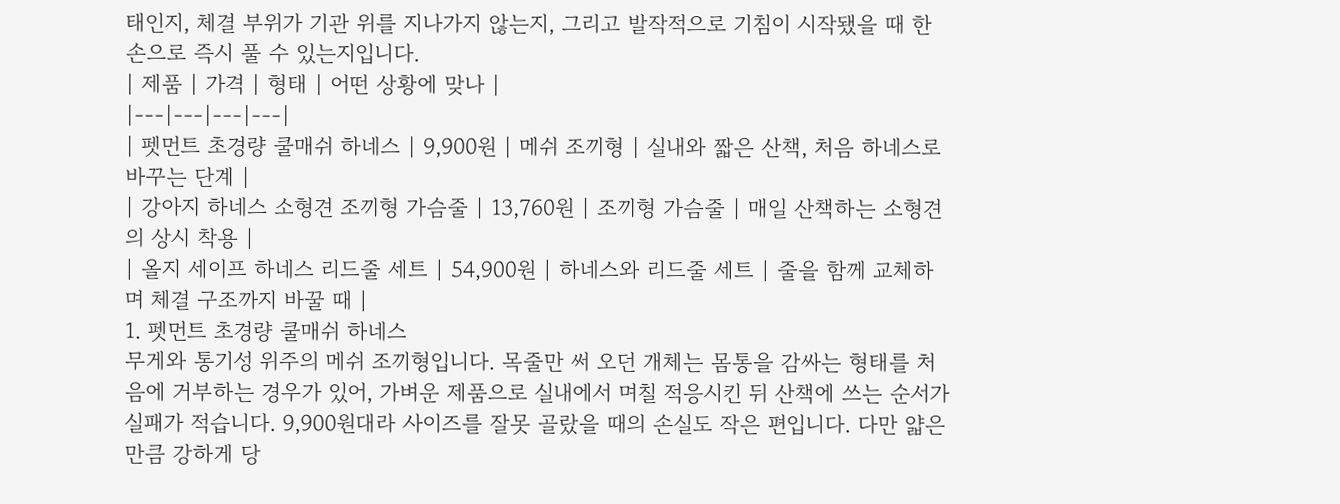태인지, 체결 부위가 기관 위를 지나가지 않는지, 그리고 발작적으로 기침이 시작됐을 때 한 손으로 즉시 풀 수 있는지입니다.
| 제품 | 가격 | 형태 | 어떤 상황에 맞나 |
|---|---|---|---|
| 펫먼트 초경량 쿨매쉬 하네스 | 9,900원 | 메쉬 조끼형 | 실내와 짧은 산책, 처음 하네스로 바꾸는 단계 |
| 강아지 하네스 소형견 조끼형 가슴줄 | 13,760원 | 조끼형 가슴줄 | 매일 산책하는 소형견의 상시 착용 |
| 올지 세이프 하네스 리드줄 세트 | 54,900원 | 하네스와 리드줄 세트 | 줄을 함께 교체하며 체결 구조까지 바꿀 때 |
1. 펫먼트 초경량 쿨매쉬 하네스
무게와 통기성 위주의 메쉬 조끼형입니다. 목줄만 써 오던 개체는 몸통을 감싸는 형태를 처음에 거부하는 경우가 있어, 가벼운 제품으로 실내에서 며칠 적응시킨 뒤 산책에 쓰는 순서가 실패가 적습니다. 9,900원대라 사이즈를 잘못 골랐을 때의 손실도 작은 편입니다. 다만 얇은 만큼 강하게 당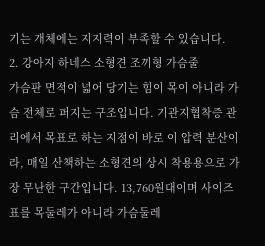기는 개체에는 지지력이 부족할 수 있습니다.
2. 강아지 하네스 소형견 조끼형 가슴줄
가슴판 면적이 넓어 당기는 힘이 목이 아니라 가슴 전체로 퍼지는 구조입니다. 기관지협착증 관리에서 목표로 하는 지점이 바로 이 압력 분산이라, 매일 산책하는 소형견의 상시 착용용으로 가장 무난한 구간입니다. 13,760원대이며 사이즈 표를 목둘레가 아니라 가슴둘레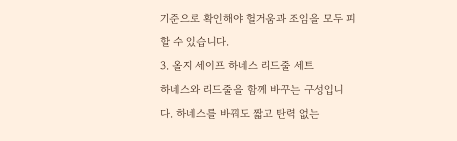기준으로 확인해야 헐거움과 조임을 모두 피할 수 있습니다.
3. 올지 세이프 하네스 리드줄 세트
하네스와 리드줄을 함께 바꾸는 구성입니다. 하네스를 바꿔도 짧고 탄력 없는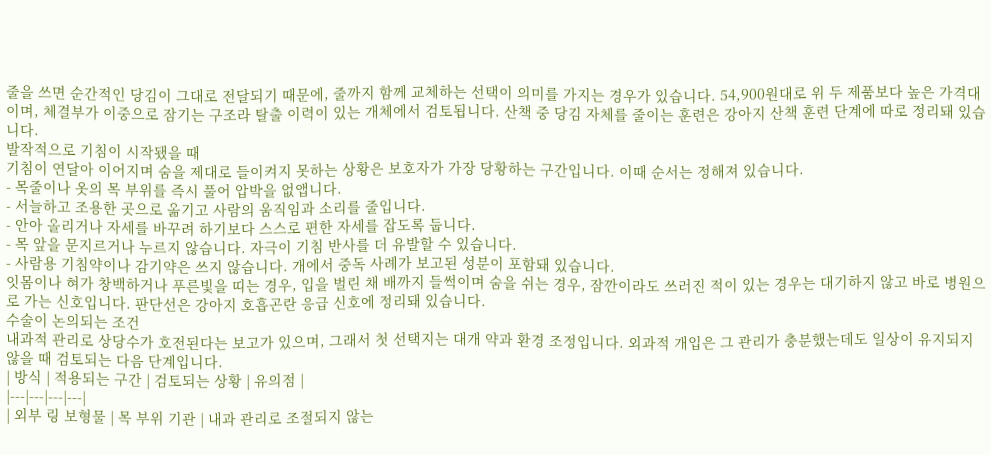줄을 쓰면 순간적인 당김이 그대로 전달되기 때문에, 줄까지 함께 교체하는 선택이 의미를 가지는 경우가 있습니다. 54,900원대로 위 두 제품보다 높은 가격대이며, 체결부가 이중으로 잠기는 구조라 탈출 이력이 있는 개체에서 검토됩니다. 산책 중 당김 자체를 줄이는 훈련은 강아지 산책 훈련 단계에 따로 정리돼 있습니다.
발작적으로 기침이 시작됐을 때
기침이 연달아 이어지며 숨을 제대로 들이켜지 못하는 상황은 보호자가 가장 당황하는 구간입니다. 이때 순서는 정해져 있습니다.
- 목줄이나 옷의 목 부위를 즉시 풀어 압박을 없앱니다.
- 서늘하고 조용한 곳으로 옮기고 사람의 움직임과 소리를 줄입니다.
- 안아 올리거나 자세를 바꾸려 하기보다 스스로 편한 자세를 잡도록 둡니다.
- 목 앞을 문지르거나 누르지 않습니다. 자극이 기침 반사를 더 유발할 수 있습니다.
- 사람용 기침약이나 감기약은 쓰지 않습니다. 개에서 중독 사례가 보고된 성분이 포함돼 있습니다.
잇몸이나 혀가 창백하거나 푸른빛을 띠는 경우, 입을 벌린 채 배까지 들썩이며 숨을 쉬는 경우, 잠깐이라도 쓰러진 적이 있는 경우는 대기하지 않고 바로 병원으로 가는 신호입니다. 판단선은 강아지 호흡곤란 응급 신호에 정리돼 있습니다.
수술이 논의되는 조건
내과적 관리로 상당수가 호전된다는 보고가 있으며, 그래서 첫 선택지는 대개 약과 환경 조정입니다. 외과적 개입은 그 관리가 충분했는데도 일상이 유지되지 않을 때 검토되는 다음 단계입니다.
| 방식 | 적용되는 구간 | 검토되는 상황 | 유의점 |
|---|---|---|---|
| 외부 링 보형물 | 목 부위 기관 | 내과 관리로 조절되지 않는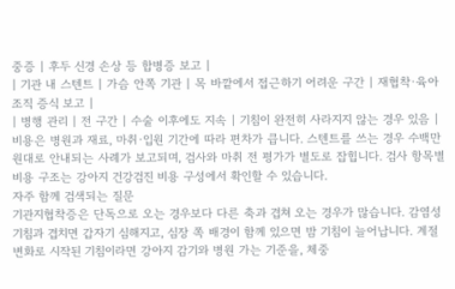중증 | 후두 신경 손상 등 합병증 보고 |
| 기관 내 스텐트 | 가슴 안쪽 기관 | 목 바깥에서 접근하기 어려운 구간 | 재협착·육아조직 증식 보고 |
| 병행 관리 | 전 구간 | 수술 이후에도 지속 | 기침이 완전히 사라지지 않는 경우 있음 |
비용은 병원과 재료, 마취·입원 기간에 따라 편차가 큽니다. 스텐트를 쓰는 경우 수백만 원대로 안내되는 사례가 보고되며, 검사와 마취 전 평가가 별도로 잡힙니다. 검사 항목별 비용 구조는 강아지 건강검진 비용 구성에서 확인할 수 있습니다.
자주 함께 검색되는 질문
기관지협착증은 단독으로 오는 경우보다 다른 축과 겹쳐 오는 경우가 많습니다. 감염성 기침과 겹치면 갑자기 심해지고, 심장 쪽 배경이 함께 있으면 밤 기침이 늘어납니다. 계절 변화로 시작된 기침이라면 강아지 감기와 병원 가는 기준을, 체중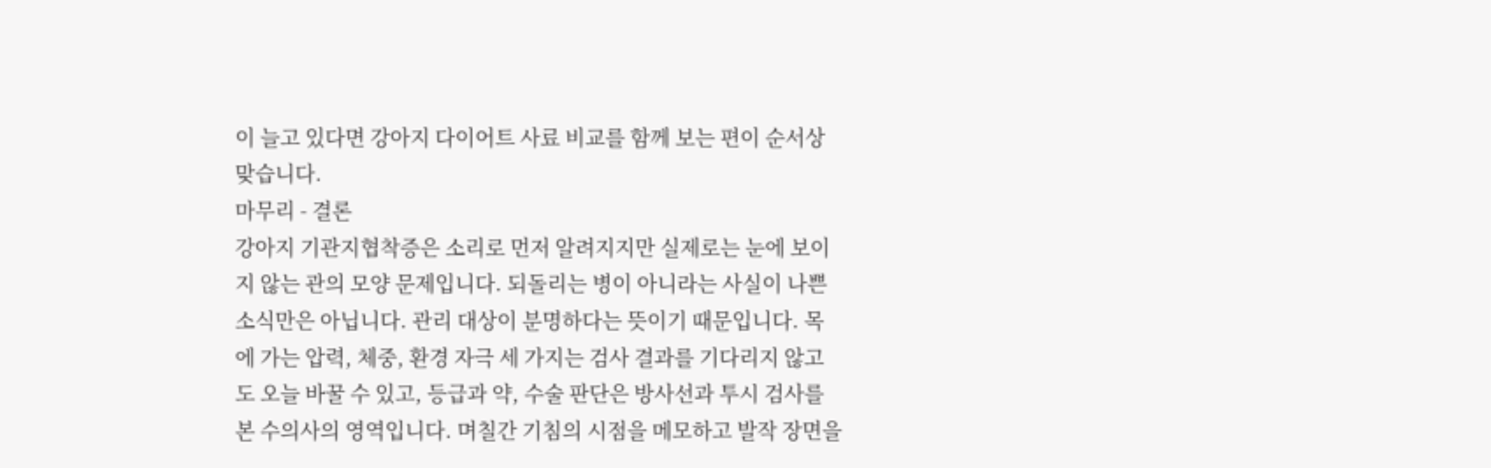이 늘고 있다면 강아지 다이어트 사료 비교를 함께 보는 편이 순서상 맞습니다.
마무리 - 결론
강아지 기관지협착증은 소리로 먼저 알려지지만 실제로는 눈에 보이지 않는 관의 모양 문제입니다. 되돌리는 병이 아니라는 사실이 나쁜 소식만은 아닙니다. 관리 대상이 분명하다는 뜻이기 때문입니다. 목에 가는 압력, 체중, 환경 자극 세 가지는 검사 결과를 기다리지 않고도 오늘 바꿀 수 있고, 등급과 약, 수술 판단은 방사선과 투시 검사를 본 수의사의 영역입니다. 며칠간 기침의 시점을 메모하고 발작 장면을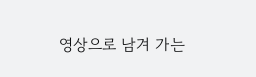영상으로 남겨 가는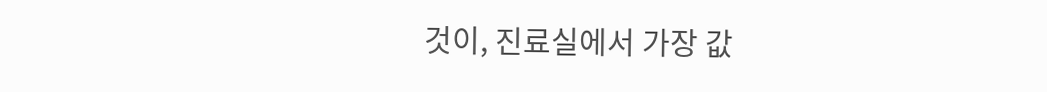것이, 진료실에서 가장 값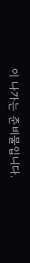이 나가는 준비물입니다.